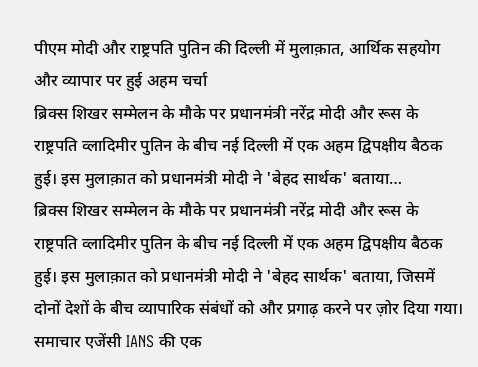पीएम मोदी और राष्ट्रपति पुतिन की दिल्ली में मुलाक़ात, आर्थिक सहयोग और व्यापार पर हुई अहम चर्चा
ब्रिक्स शिखर सम्मेलन के मौके पर प्रधानमंत्री नरेंद्र मोदी और रूस के राष्ट्रपति व्लादिमीर पुतिन के बीच नई दिल्ली में एक अहम द्विपक्षीय बैठक हुई। इस मुलाक़ात को प्रधानमंत्री मोदी ने 'बेहद सार्थक' बताया…
ब्रिक्स शिखर सम्मेलन के मौके पर प्रधानमंत्री नरेंद्र मोदी और रूस के राष्ट्रपति व्लादिमीर पुतिन के बीच नई दिल्ली में एक अहम द्विपक्षीय बैठक हुई। इस मुलाक़ात को प्रधानमंत्री मोदी ने 'बेहद सार्थक' बताया, जिसमें दोनों देशों के बीच व्यापारिक संबंधों को और प्रगाढ़ करने पर ज़ोर दिया गया। समाचार एजेंसी IANS की एक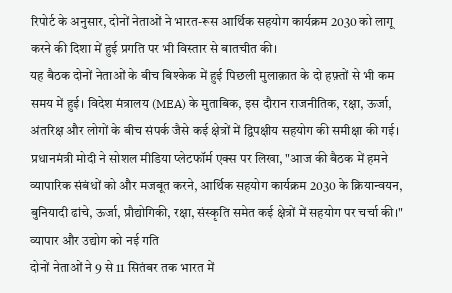रिपोर्ट के अनुसार, दोनों नेताओं ने भारत-रूस आर्थिक सहयोग कार्यक्रम 2030 को लागू करने की दिशा में हुई प्रगति पर भी विस्तार से बातचीत की।
यह बैठक दोनों नेताओं के बीच बिश्केक में हुई पिछली मुलाक़ात के दो हफ़्तों से भी कम समय में हुई। विदेश मंत्रालय (MEA) के मुताबिक, इस दौरान राजनीतिक, रक्षा, ऊर्जा, अंतरिक्ष और लोगों के बीच संपर्क जैसे कई क्षेत्रों में द्विपक्षीय सहयोग की समीक्षा की गई। प्रधानमंत्री मोदी ने सोशल मीडिया प्लेटफॉर्म एक्स पर लिखा, "आज की बैठक में हमने व्यापारिक संबंधों को और मजबूत करने, आर्थिक सहयोग कार्यक्रम 2030 के क्रियान्वयन, बुनियादी ढांचे, ऊर्जा, प्रौद्योगिकी, रक्षा, संस्कृति समेत कई क्षेत्रों में सहयोग पर चर्चा की।"
व्यापार और उद्योग को नई गति
दोनों नेताओं ने 9 से 11 सितंबर तक भारत में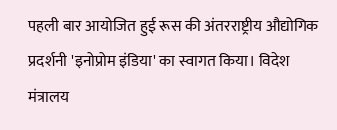पहली बार आयोजित हुई रूस की अंतरराष्ट्रीय औद्योगिक प्रदर्शनी 'इनोप्रोम इंडिया' का स्वागत किया। विदेश मंत्रालय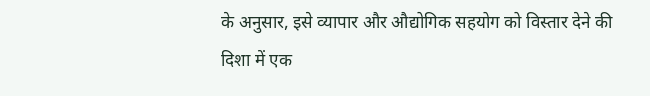के अनुसार, इसे व्यापार और औद्योगिक सहयोग को विस्तार देने की दिशा में एक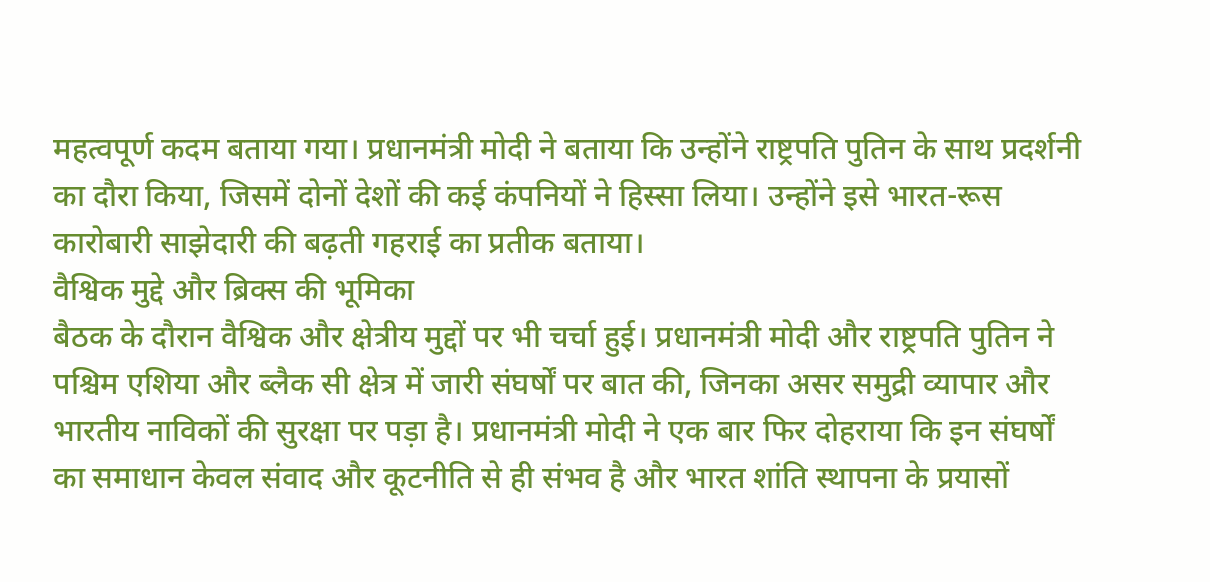महत्वपूर्ण कदम बताया गया। प्रधानमंत्री मोदी ने बताया कि उन्होंने राष्ट्रपति पुतिन के साथ प्रदर्शनी का दौरा किया, जिसमें दोनों देशों की कई कंपनियों ने हिस्सा लिया। उन्होंने इसे भारत-रूस कारोबारी साझेदारी की बढ़ती गहराई का प्रतीक बताया।
वैश्विक मुद्दे और ब्रिक्स की भूमिका
बैठक के दौरान वैश्विक और क्षेत्रीय मुद्दों पर भी चर्चा हुई। प्रधानमंत्री मोदी और राष्ट्रपति पुतिन ने पश्चिम एशिया और ब्लैक सी क्षेत्र में जारी संघर्षों पर बात की, जिनका असर समुद्री व्यापार और भारतीय नाविकों की सुरक्षा पर पड़ा है। प्रधानमंत्री मोदी ने एक बार फिर दोहराया कि इन संघर्षों का समाधान केवल संवाद और कूटनीति से ही संभव है और भारत शांति स्थापना के प्रयासों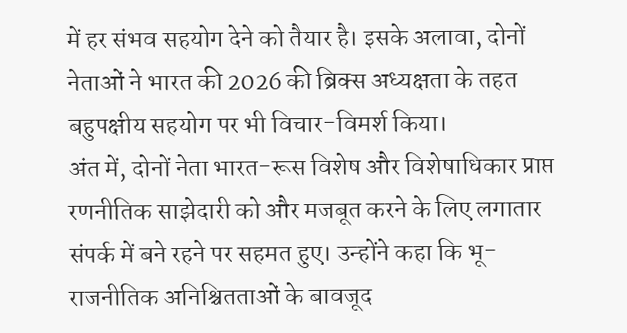में हर संभव सहयोग देने को तैयार है। इसके अलावा, दोनों नेताओं ने भारत की 2026 की ब्रिक्स अध्यक्षता के तहत बहुपक्षीय सहयोग पर भी विचार-विमर्श किया।
अंत में, दोनों नेता भारत-रूस विशेष और विशेषाधिकार प्राप्त रणनीतिक साझेदारी को और मजबूत करने के लिए लगातार संपर्क में बने रहने पर सहमत हुए। उन्होंने कहा कि भू-राजनीतिक अनिश्चितताओं के बावजूद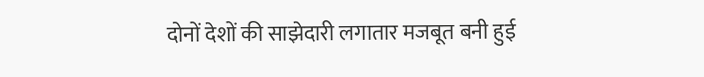दोनों देशों की साझेदारी लगातार मजबूत बनी हुई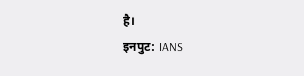है।
इनपुट: IANS